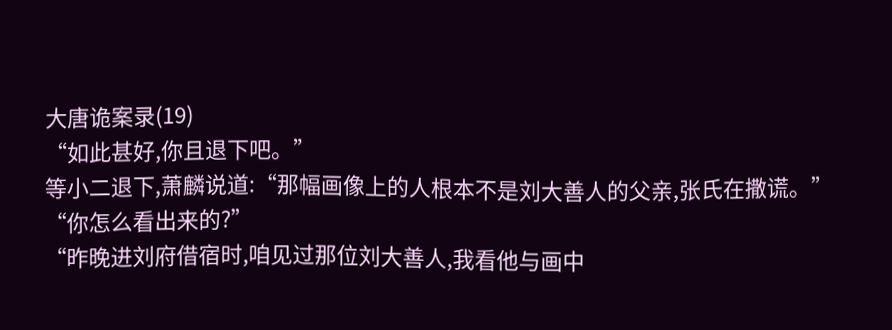大唐诡案录(19)
“如此甚好,你且退下吧。”
等小二退下,萧麟说道:“那幅画像上的人根本不是刘大善人的父亲,张氏在撒谎。”
“你怎么看出来的?”
“昨晚进刘府借宿时,咱见过那位刘大善人,我看他与画中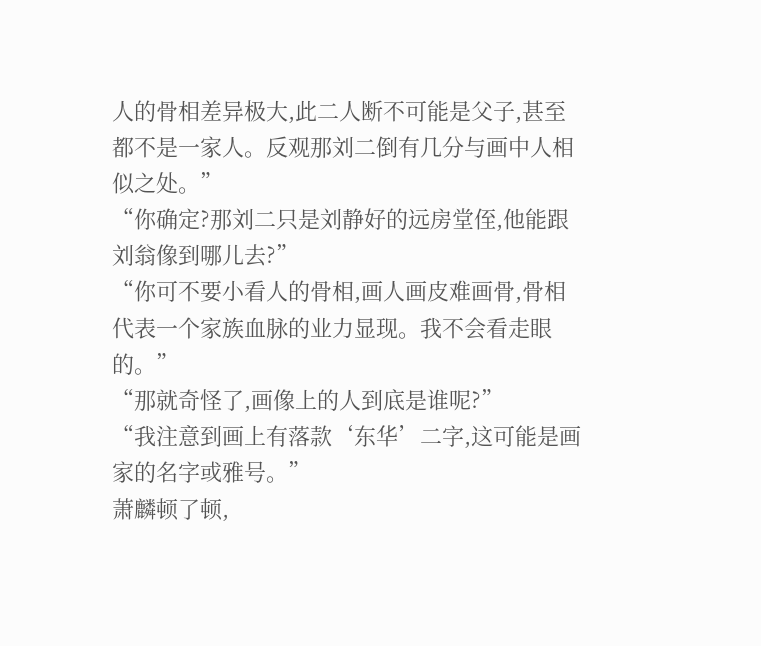人的骨相差异极大,此二人断不可能是父子,甚至都不是一家人。反观那刘二倒有几分与画中人相似之处。”
“你确定?那刘二只是刘静好的远房堂侄,他能跟刘翁像到哪儿去?”
“你可不要小看人的骨相,画人画皮难画骨,骨相代表一个家族血脉的业力显现。我不会看走眼的。”
“那就奇怪了,画像上的人到底是谁呢?”
“我注意到画上有落款‘东华’二字,这可能是画家的名字或雅号。”
萧麟顿了顿,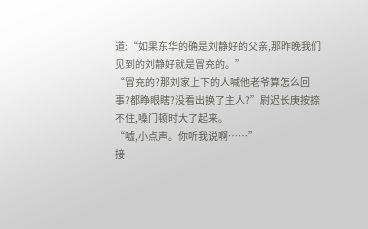道:“如果东华的确是刘静好的父亲,那昨晚我们见到的刘静好就是冒充的。”
“冒充的?那刘家上下的人喊他老爷算怎么回事?都睁眼瞎?没看出换了主人?”尉迟长庚按捺不住,嗓门顿时大了起来。
“嘘,小点声。你听我说啊……”
接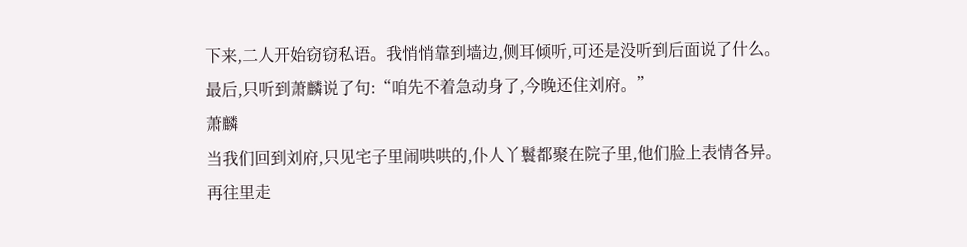下来,二人开始窃窃私语。我悄悄靠到墙边,侧耳倾听,可还是没听到后面说了什么。
最后,只听到萧麟说了句:“咱先不着急动身了,今晚还住刘府。”
萧麟
当我们回到刘府,只见宅子里闹哄哄的,仆人丫鬟都聚在院子里,他们脸上表情各异。
再往里走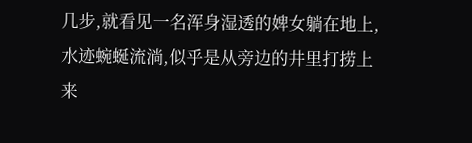几步,就看见一名浑身湿透的婢女躺在地上,水迹蜿蜒流淌,似乎是从旁边的井里打捞上来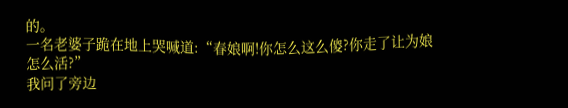的。
一名老婆子跪在地上哭喊道:“春娘啊!你怎么这么傻?你走了让为娘怎么活?”
我问了旁边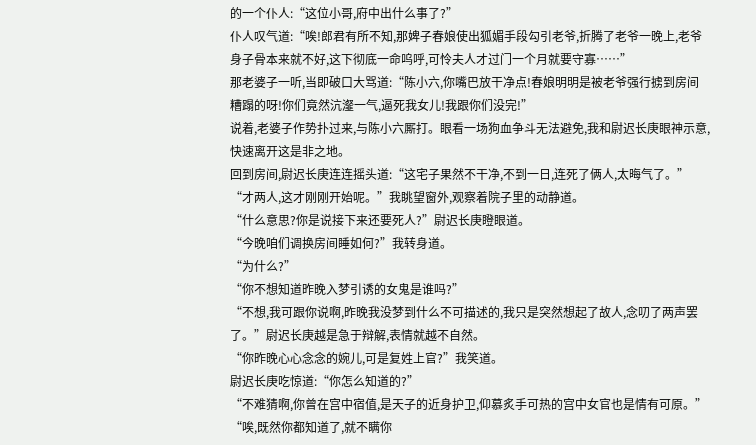的一个仆人:“这位小哥,府中出什么事了?”
仆人叹气道:“唉!郎君有所不知,那婢子春娘使出狐媚手段勾引老爷,折腾了老爷一晚上,老爷身子骨本来就不好,这下彻底一命呜呼,可怜夫人才过门一个月就要守寡……”
那老婆子一听,当即破口大骂道:“陈小六,你嘴巴放干净点!春娘明明是被老爷强行掳到房间糟蹋的呀!你们竟然沆瀣一气,逼死我女儿!我跟你们没完!”
说着,老婆子作势扑过来,与陈小六厮打。眼看一场狗血争斗无法避免,我和尉迟长庚眼神示意,快速离开这是非之地。
回到房间,尉迟长庚连连摇头道:“这宅子果然不干净,不到一日,连死了俩人,太晦气了。”
“才两人,这才刚刚开始呢。”我眺望窗外,观察着院子里的动静道。
“什么意思?你是说接下来还要死人?”尉迟长庚瞪眼道。
“今晚咱们调换房间睡如何?”我转身道。
“为什么?”
“你不想知道昨晚入梦引诱的女鬼是谁吗?”
“不想,我可跟你说啊,昨晚我没梦到什么不可描述的,我只是突然想起了故人,念叨了两声罢了。”尉迟长庚越是急于辩解,表情就越不自然。
“你昨晚心心念念的婉儿,可是复姓上官?”我笑道。
尉迟长庚吃惊道:“你怎么知道的?”
“不难猜啊,你曾在宫中宿值,是天子的近身护卫,仰慕炙手可热的宫中女官也是情有可原。”
“唉,既然你都知道了,就不瞒你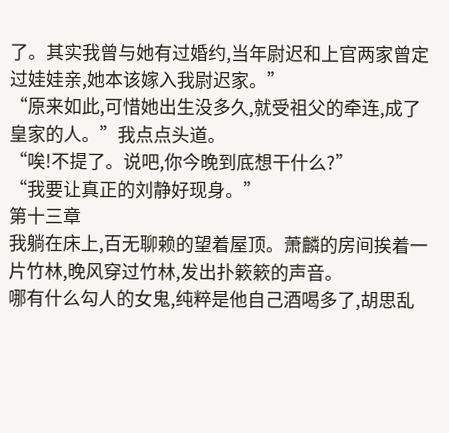了。其实我曾与她有过婚约,当年尉迟和上官两家曾定过娃娃亲,她本该嫁入我尉迟家。”
“原来如此,可惜她出生没多久,就受祖父的牵连,成了皇家的人。”我点点头道。
“唉!不提了。说吧,你今晚到底想干什么?”
“我要让真正的刘静好现身。”
第十三章
我躺在床上,百无聊赖的望着屋顶。萧麟的房间挨着一片竹林,晚风穿过竹林,发出扑簌簌的声音。
哪有什么勾人的女鬼,纯粹是他自己酒喝多了,胡思乱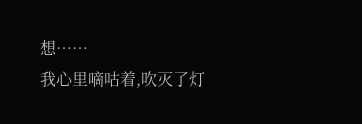想……
我心里嘀咕着,吹灭了灯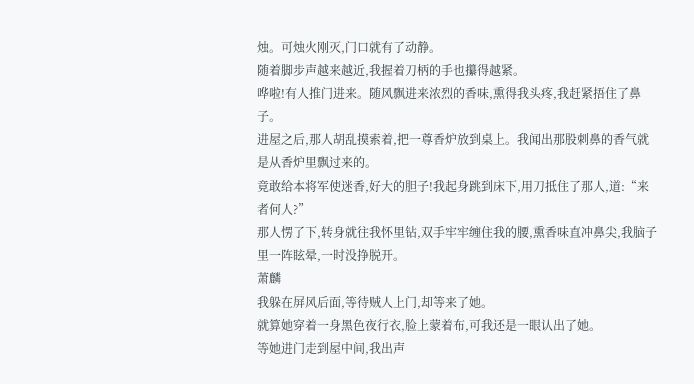烛。可烛火刚灭,门口就有了动静。
随着脚步声越来越近,我握着刀柄的手也攥得越紧。
哗啦!有人推门进来。随风飘进来浓烈的香味,熏得我头疼,我赶紧捂住了鼻子。
进屋之后,那人胡乱摸索着,把一尊香炉放到桌上。我闻出那股刺鼻的香气就是从香炉里飘过来的。
竟敢给本将军使迷香,好大的胆子!我起身跳到床下,用刀抵住了那人,道:“来者何人?”
那人愣了下,转身就往我怀里钻,双手牢牢缠住我的腰,熏香味直冲鼻尖,我脑子里一阵眩晕,一时没挣脱开。
萧麟
我躲在屏风后面,等待贼人上门,却等来了她。
就算她穿着一身黑色夜行衣,脸上蒙着布,可我还是一眼认出了她。
等她进门走到屋中间,我出声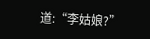道:“李姑娘?”